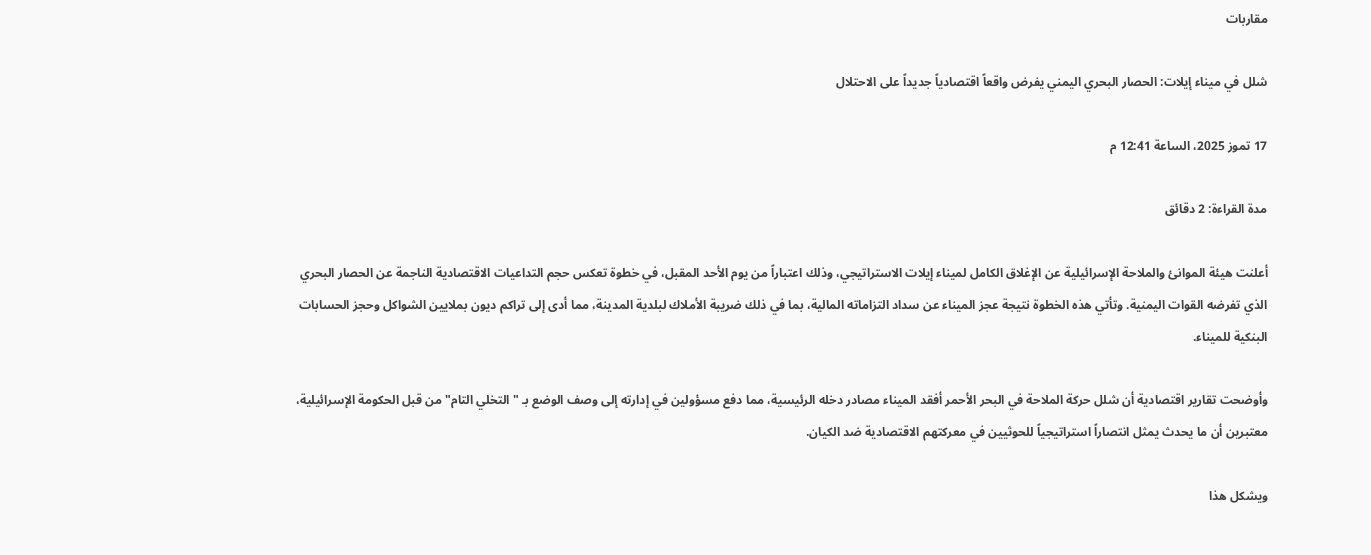مقاربات

شلل في ميناء إيلات: الحصار البحري اليمني يفرض واقعاً اقتصادياً جديداً على الاحتلال

17 تموز 2025، الساعة 12:41 م

مدة القراءة: 2 دقائق

أعلنت هيئة الموانئ والملاحة الإسرائيلية عن الإغلاق الكامل لميناء إيلات الاستراتيجي، وذلك اعتباراً من يوم الأحد المقبل، في خطوة تعكس حجم التداعيات الاقتصادية الناجمة عن الحصار البحري الذي تفرضه القوات اليمنية. وتأتي هذه الخطوة نتيجة عجز الميناء عن سداد التزاماته المالية، بما في ذلك ضريبة الأملاك لبلدية المدينة، مما أدى إلى تراكم ديون بملايين الشواكل وحجز الحسابات البنكية للميناء.

وأوضحت تقارير اقتصادية أن شلل حركة الملاحة في البحر الأحمر أفقد الميناء مصادر دخله الرئيسية، مما دفع مسؤولين في إدارته إلى وصف الوضع بـ "التخلي التام" من قبل الحكومة الإسرائيلية، معتبرين أن ما يحدث يمثل انتصاراً استراتيجياً للحوثيين في معركتهم الاقتصادية ضد الكيان.

ويشكل هذا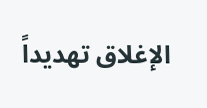الإغلاق تهديداً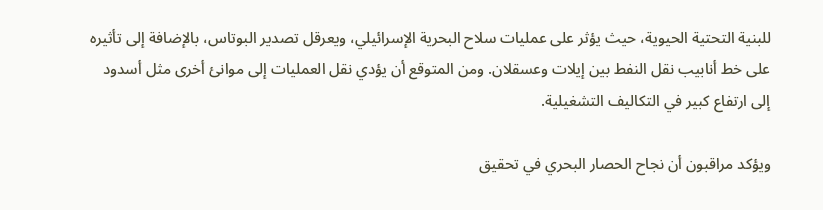للبنية التحتية الحيوية، حيث يؤثر على عمليات سلاح البحرية الإسرائيلي، ويعرقل تصدير البوتاس، بالإضافة إلى تأثيره على خط أنابيب نقل النفط بين إيلات وعسقلان. ومن المتوقع أن يؤدي نقل العمليات إلى موانئ أخرى مثل أسدود إلى ارتفاع كبير في التكاليف التشغيلية.

ويؤكد مراقبون أن نجاح الحصار البحري في تحقيق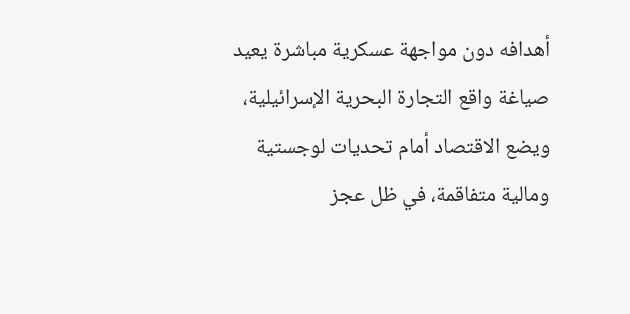أهدافه دون مواجهة عسكرية مباشرة يعيد صياغة واقع التجارة البحرية الإسرائيلية، ويضع الاقتصاد أمام تحديات لوجستية ومالية متفاقمة، في ظل عجز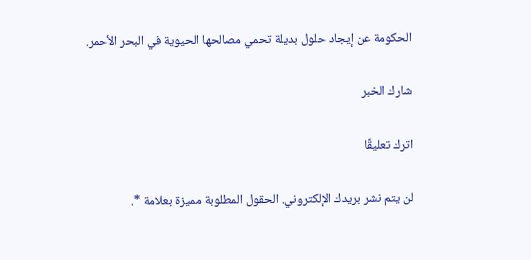الحكومة عن إيجاد حلول بديلة تحمي مصالحها الحيوية في البحر الأحمر.

شارك الخبر

اترك تعليقًا

لن يتم نشر بريدك الإلكتروني. الحقول المطلوبة مميزة بعلامة *.